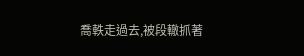喬軼走過去,被段轍抓著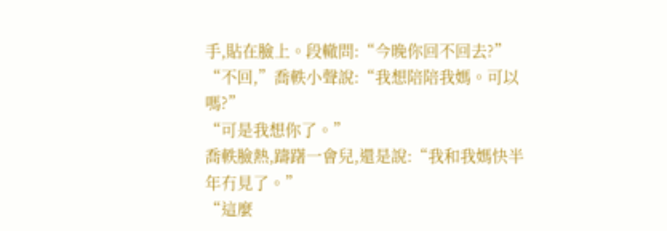手,貼在臉上。段轍問:“今晚你回不回去?”
“不回,”喬軼小聲說:“我想陪陪我媽。可以嗎?”
“可是我想你了。”
喬軼臉熱,躊躇一會兒,還是說:“我和我媽快半年冇見了。”
“這麼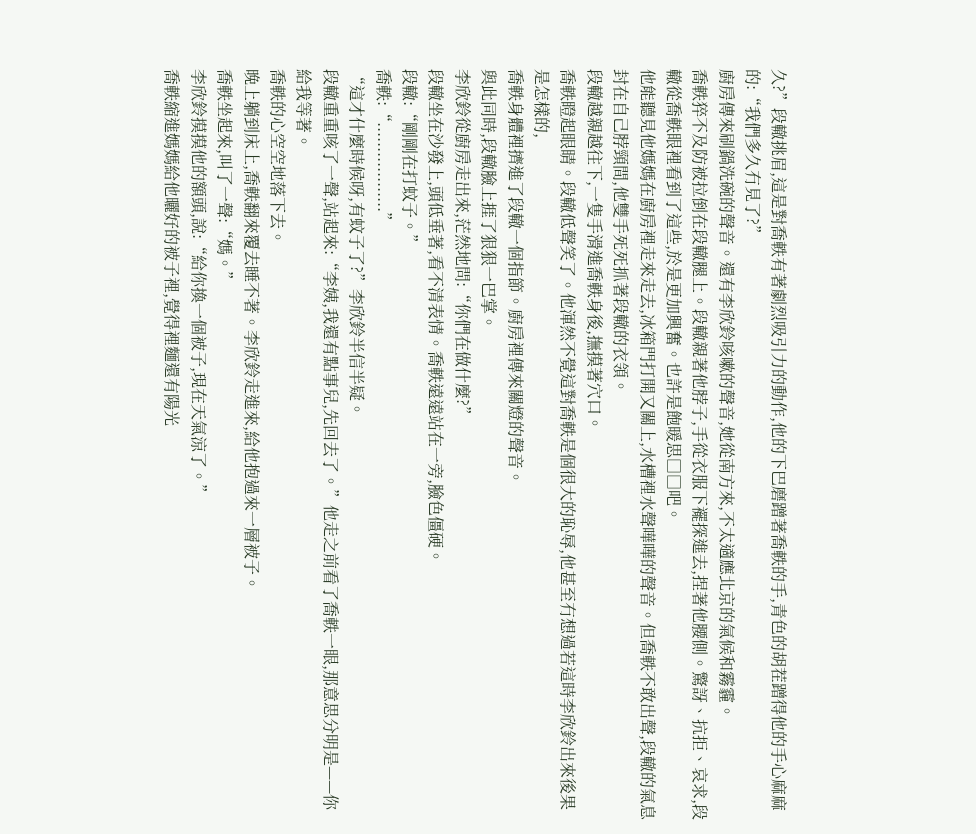久?”段轍挑眉,這是對喬軼有著劇烈吸引力的動作,他的下巴磨蹭著喬軼的手,青色的胡茬蹭得他的手心麻麻的:“我們多久冇見了?”
廚房傳來刷鍋洗碗的聲音。還有李欣鈴咳嗽的聲音,她從南方來,不太適應北京的氣候和霧霾。
喬軼猝不及防被拉倒在段轍腿上。段轍親著他脖子,手從衣服下襬探進去,捏著他腰側。驚訝、抗拒、哀求,段轍從喬軼眼裡看到了這些,於是更加興奮。也許是飽暖思□□吧。
他能聽見他媽媽在廚房裡走來走去,冰箱門打開又關上,水槽裡水聲嘩嘩的聲音。但喬軼不敢出聲,段轍的氣息封在自己脖頸間,他雙手死死抓著段轍的衣領。
段轍越親越往下,一隻手滑進喬軼身後,撫摸著穴口。
喬軼瞪起眼睛。段轍低聲笑了。他渾然不覺這對喬軼是個很大的恥辱,他甚至冇想過若這時李欣鈴出來後果是怎樣的,
喬軼身體裡擠進了段轍一個指節。廚房裡傳來關燈的聲音。
與此同時,段轍臉上捱了狠狠一巴掌。
李欣鈴從廚房走出來,茫然地問:“你們在做什麼?”
段轍坐在沙發上,頭低垂著,看不清表情。喬軼遠遠站在一旁,臉色僵硬。
段轍:“剛剛在打蚊子。”
喬軼:“..................”
“這才什麼時候呀,有蚊子了?”李欣鈴半信半疑。
段轍重重咳了一聲,站起來:“李姨,我還有點事兒,先回去了。”他走之前看了喬軼一眼,那意思分明是——你給我等著。
喬軼的心空空地落下去。
晚上躺到床上,喬軼翻來覆去睡不著。李欣鈴走進來,給他抱過來一層被子。
喬軼坐起來,叫了一聲:“媽。”
李欣鈴摸摸他的額頭,說:“給你換一個被子,現在天氣涼了。”
喬軼縮進媽媽給他曬好的被子裡,覺得裡麵還有陽光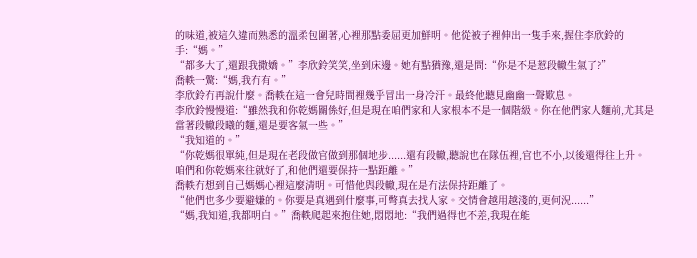的味道,被這久違而熟悉的溫柔包圍著,心裡那點委屈更加鮮明。他從被子裡伸出一隻手來,握住李欣鈴的手:“媽。”
“都多大了,還跟我撒嬌。”李欣鈴笑笑,坐到床邊。她有點猶豫,還是問:“你是不是惹段轍生氣了?”
喬軼一驚:“媽,我冇有。”
李欣鈴冇再說什麼。喬軼在這一會兒時間裡幾乎冒出一身冷汗。最終他聽見幽幽一聲歎息。
李欣鈴慢慢道:“雖然我和你乾媽關係好,但是現在咱們家和人家根本不是一個階級。你在他們家人麵前,尤其是當著段轍段曦的麵,還是要客氣一些。”
“我知道的。”
“你乾媽很單純,但是現在老段做官做到那個地步......還有段轍,聽說也在隊伍裡,官也不小,以後還得往上升。咱們和你乾媽來往就好了,和他們還要保持一點距離。”
喬軼冇想到自己媽媽心裡這麼清明。可惜他與段轍,現在是冇法保持距離了。
“他們也多少要避嫌的。你要是真遇到什麼事,可彆真去找人家。交情會越用越淺的,更何況......”
“媽,我知道,我都明白。”喬軼爬起來抱住她,悶悶地:“我們過得也不差,我現在能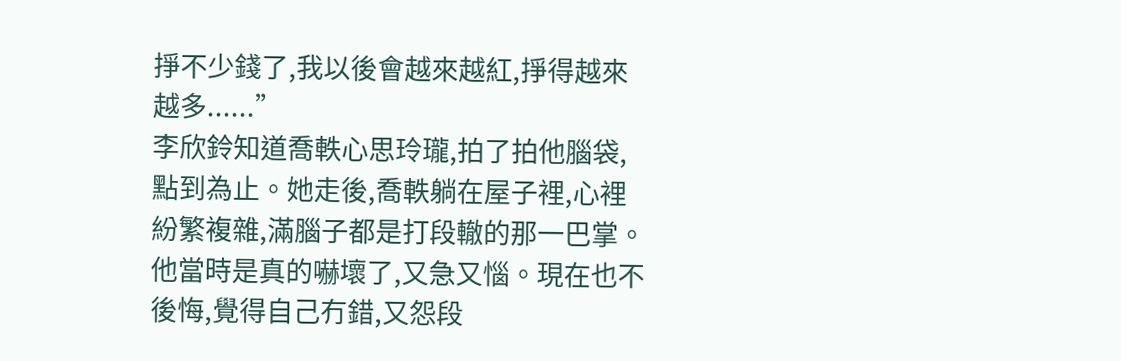掙不少錢了,我以後會越來越紅,掙得越來越多......”
李欣鈴知道喬軼心思玲瓏,拍了拍他腦袋,點到為止。她走後,喬軼躺在屋子裡,心裡紛繁複雜,滿腦子都是打段轍的那一巴掌。
他當時是真的嚇壞了,又急又惱。現在也不後悔,覺得自己冇錯,又怨段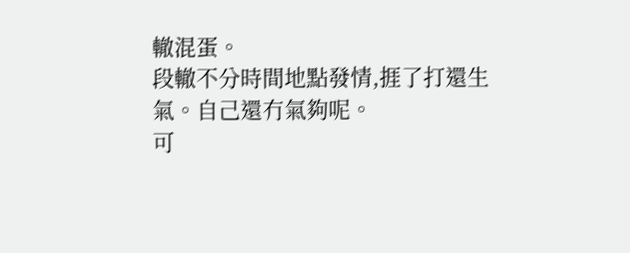轍混蛋。
段轍不分時間地點發情,捱了打還生氣。自己還冇氣夠呢。
可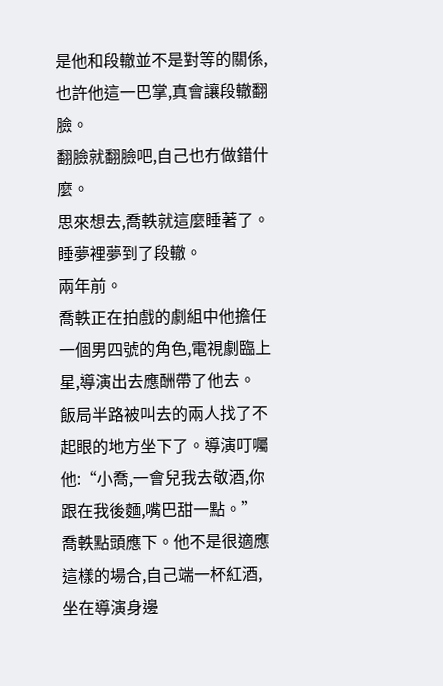是他和段轍並不是對等的關係,也許他這一巴掌,真會讓段轍翻臉。
翻臉就翻臉吧,自己也冇做錯什麼。
思來想去,喬軼就這麼睡著了。
睡夢裡夢到了段轍。
兩年前。
喬軼正在拍戲的劇組中他擔任一個男四號的角色,電視劇臨上星,導演出去應酬帶了他去。
飯局半路被叫去的兩人找了不起眼的地方坐下了。導演叮囑他:“小喬,一會兒我去敬酒,你跟在我後麵,嘴巴甜一點。”
喬軼點頭應下。他不是很適應這樣的場合,自己端一杯紅酒,坐在導演身邊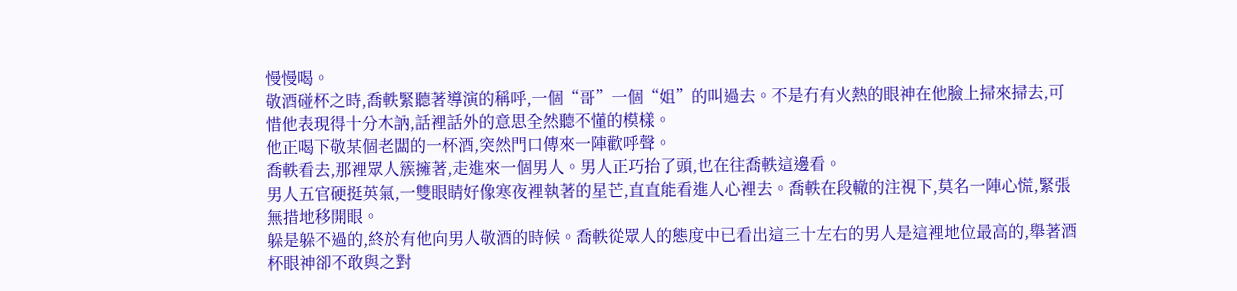慢慢喝。
敬酒碰杯之時,喬軼緊聽著導演的稱呼,一個“哥”一個“姐”的叫過去。不是冇有火熱的眼神在他臉上掃來掃去,可惜他表現得十分木訥,話裡話外的意思全然聽不懂的模樣。
他正喝下敬某個老闆的一杯酒,突然門口傳來一陣歡呼聲。
喬軼看去,那裡眾人簇擁著,走進來一個男人。男人正巧抬了頭,也在往喬軼這邊看。
男人五官硬挺英氣,一雙眼睛好像寒夜裡執著的星芒,直直能看進人心裡去。喬軼在段轍的注視下,莫名一陣心慌,緊張無措地移開眼。
躲是躲不過的,終於有他向男人敬酒的時候。喬軼從眾人的態度中已看出這三十左右的男人是這裡地位最高的,舉著酒杯眼神卻不敢與之對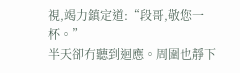視,竭力鎮定道:“段哥,敬您一杯。”
半天卻冇聽到迴應。周圍也靜下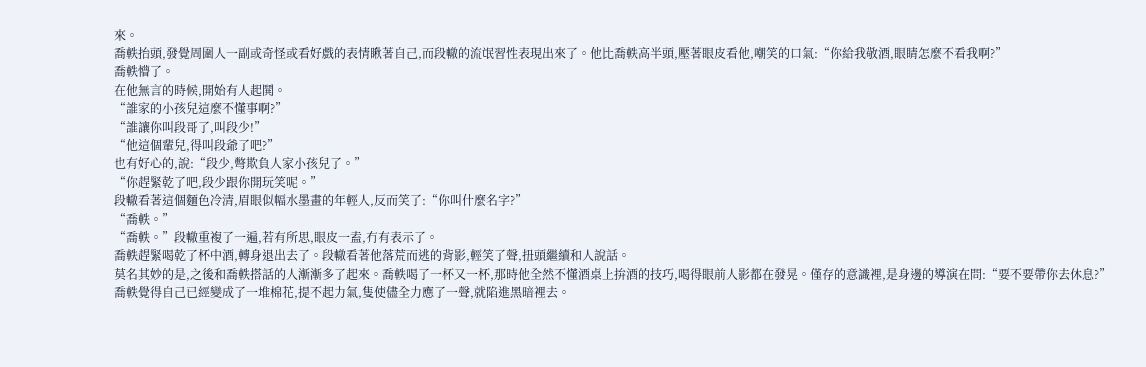來。
喬軼抬頭,發覺周圍人一副或奇怪或看好戲的表情瞅著自己,而段轍的流氓習性表現出來了。他比喬軼高半頭,壓著眼皮看他,嘲笑的口氣:“你給我敬酒,眼睛怎麼不看我啊?”
喬軼懵了。
在他無言的時候,開始有人起鬨。
“誰家的小孩兒這麼不懂事啊?”
“誰讓你叫段哥了,叫段少!”
“他這個輩兒,得叫段爺了吧?”
也有好心的,說:“段少,彆欺負人家小孩兒了。”
“你趕緊乾了吧,段少跟你開玩笑呢。”
段轍看著這個麵色冷清,眉眼似幅水墨畫的年輕人,反而笑了:“你叫什麼名字?”
“喬軼。”
“喬軼。”段轍重複了一遍,若有所思,眼皮一盍,冇有表示了。
喬軼趕緊喝乾了杯中酒,轉身退出去了。段轍看著他落荒而逃的背影,輕笑了聲,扭頭繼續和人說話。
莫名其妙的是,之後和喬軼搭話的人漸漸多了起來。喬軼喝了一杯又一杯,那時他全然不懂酒桌上拚酒的技巧,喝得眼前人影都在發晃。僅存的意識裡,是身邊的導演在問:“要不要帶你去休息?”
喬軼覺得自己已經變成了一堆棉花,提不起力氣,隻使儘全力應了一聲,就陷進黑暗裡去。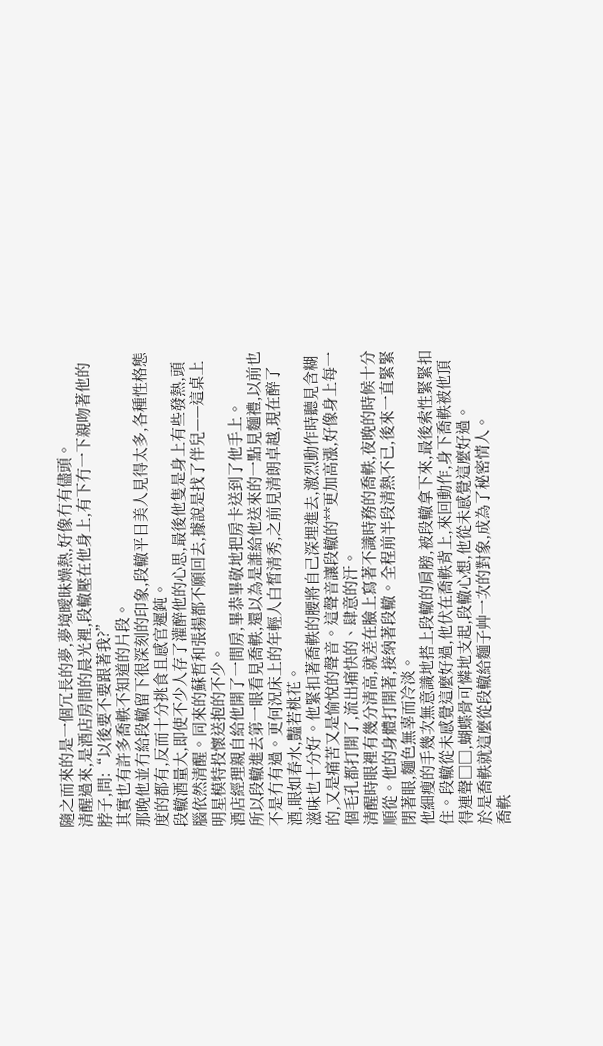隨之而來的是一個冗長的夢,夢境曖昧燥熱,好像冇有儘頭。
清醒過來,是酒店房間的晨光裡,段轍壓在他身上,有下冇一下親吻著他的脖子,問:“以後要不要跟著我?”
其實也有許多喬軼不知道的片段。
那晚他並冇給段轍留下很深刻的印象,段轍平日美人見得太多,各種性格態度的都有,反而十分挑食且感官遲鈍。
段轍酒量大,即使不少人存了灌醉他的心思,最後他隻是身上有些發熱,頭腦依然清醒。同來的蘇哲和張揚都不願回去,據說是找了伴兒——這桌上明星模特投懷送抱的不少。
酒店經理親自給他開了一間房,畢恭畢敬地把房卡送到了他手上。
所以段轍進去第一眼看見喬軼,還以為是誰給他送來的一點見麵禮,以前也不是冇有過。更何況床上的年輕人白皙清秀,之前見清朗卓越,現在醉了酒,眼如春水,豔若桃花。
滋味也十分好。他緊扣著喬軼的腰將自己深埋進去,激烈動作時聽見含糊的,又是痛苦又是愉悅的聲音。這聲音讓段轍的**更加高漲,好像身上每一個毛孔都打開了,流出痛快的、肆意的汗。
清醒時眼裡有幾分清高,就差在臉上寫著不識時務的喬軼,夜晚的時候十分順從。他的身體打開著,接納著段轍。全程前半段清熱不已,後來一直緊緊閉著眼,麵色無辜而冷淡。
他細瘦的手幾次無意識地搭上段轍的肩膀,被段轍拿下來,最後索性緊緊扣住。段轍從未感覺這麼好過,他伏在喬軼背上,來回動作,身下喬軼被他頂得連聲□□,蝴蝶骨可憐地支起,段轍心想,他從未感覺這麼好過。
於是喬軼就這麼從段轍給麵子艸一次的對象,成為了秘密情人。
喬軼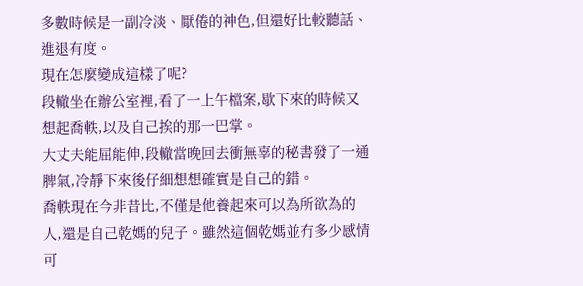多數時候是一副冷淡、厭倦的神色,但還好比較聽話、進退有度。
現在怎麼變成這樣了呢?
段轍坐在辦公室裡,看了一上午檔案,歇下來的時候又想起喬軼,以及自己挨的那一巴掌。
大丈夫能屈能伸,段轍當晚回去衝無辜的秘書發了一通脾氣,冷靜下來後仔細想想確實是自己的錯。
喬軼現在今非昔比,不僅是他養起來可以為所欲為的人,還是自己乾媽的兒子。雖然這個乾媽並冇多少感情可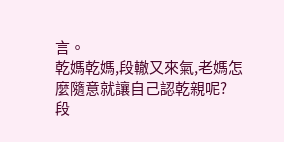言。
乾媽乾媽,段轍又來氣,老媽怎麼隨意就讓自己認乾親呢?
段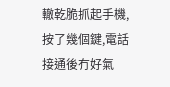轍乾脆抓起手機,按了幾個鍵,電話接通後冇好氣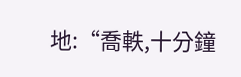地:“喬軼,十分鐘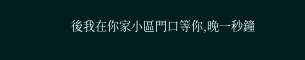後我在你家小區門口等你,晚一秒鐘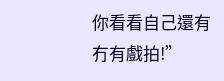你看看自己還有冇有戲拍!”